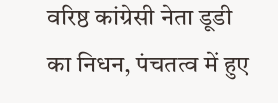वरिष्ठ कांग्रेसी नेता डूडी का निधन, पंचतत्व में हुए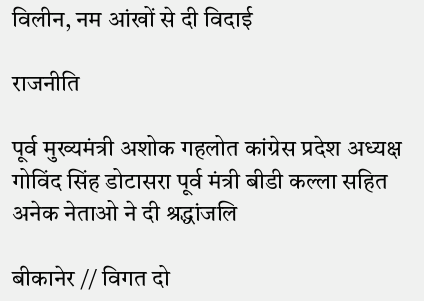विलीन, नम आंखों से दी विदाई

राजनीति

पूर्व मुख्यमंत्री अशोक गहलोत कांग्रेस प्रदेश अध्यक्ष गोविंद सिंह डोटासरा पूर्व मंत्री बीडी कल्ला सहित अनेक नेताओ ने दी श्रद्धांजलि

बीकानेर // विगत दो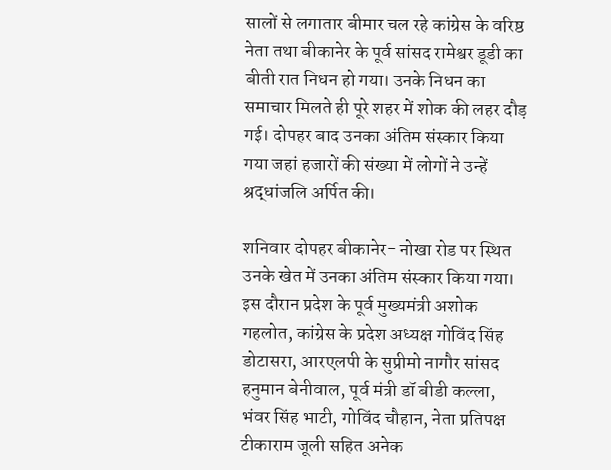सालों से लगातार बीमार चल रहे कांग्रेस के वरिष्ठ नेता तथा बीकानेर के पूर्व सांसद रामेश्वर डूडी का बीती रात निधन हो गया। उनके निधन का समाचार मिलते ही पूरे शहर में शोक की लहर दौड़ गई। दोपहर बाद उनका अंतिम संस्कार किया गया जहां हजारों की संख्या में लोगों ने उन्हें श्रद्धांजलि अर्पित की।

शनिवार दोपहर बीकानेर- नोखा रोड पर स्थित उनके खेत में उनका अंतिम संस्कार किया गया। इस दौरान प्रदेश के पूर्व मुख्यमंत्री अशोक गहलोत, कांग्रेस के प्रदेश अध्यक्ष गोविंद सिंह डोटासरा, आरएलपी के सुप्रीमो नागौर सांसद हनुमान बेनीवाल, पूर्व मंत्री डॉ बीडी कल्ला, भंवर सिंह भाटी, गोविंद चौहान, नेता प्रतिपक्ष टीकाराम जूली सहित अनेक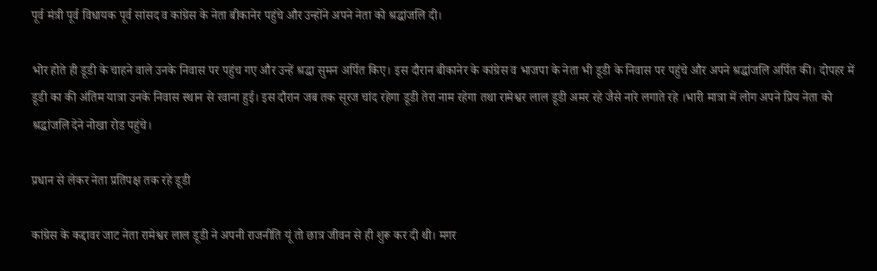पूर्व मंत्री पूर्व विधायक पूर्व सांसद व कांग्रेस के नेता बीकानेर पहुंचे और उन्होंने अपने नेता को श्रद्धांजलि दी।

भोर होते ही डूडी के चाहने वाले उनके निवास पर पहुंच गए और उन्हें श्रद्धा सुमन अर्पित किए। इस दौरान बीकानेर के कांग्रेस व भाजपा के नेता भी डूडी के निवास पर पहुंचे और अपने श्रद्धांजलि अर्पित की। दोपहर में डूडी का की अंतिम यात्रा उनके निवास स्थान से रवाना हुई। इस दौरान जब तक सूरज चांद रहेगा डूडी तेरा नाम रहेगा तथा रामेश्वर लाल डूडी अमर रहे जैसे नारे लगाते रहे ।भारी मात्रा में लोग अपने प्रिय नेता को श्रद्धांजलि देने नोखा रोड पहुंचे।

प्रधान से लेकर नेता प्रतिपक्ष तक रहे डूडी

कांग्रेस के कद्दावर जाट नेता रामेश्वर लाल डूडी ने अपनी राजनीति यूं तो छात्र जीवन से ही शुरू कर दी थी। मगर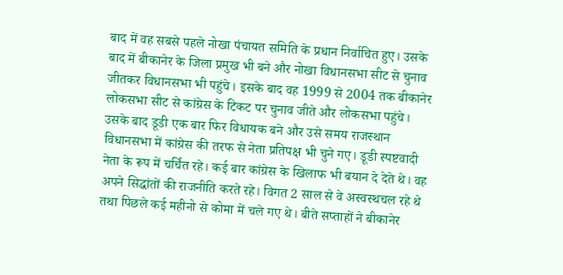बाद में वह सबसे पहले नोखा पंचायत समिति के प्रधान निर्वाचित हुए। उसके बाद में बीकानेर के जिला प्रमुख भी बने और नोखा विधानसभा सीट से चुनाव जीतकर विधानसभा भी पहुंचे। इसके बाद वह 1999 से 2004 तक बीकानेर लोकसभा सीट से कांग्रेस के टिकट पर चुनाव जीते और लोकसभा पहुंचे। उसके बाद डूडी एक बार फिर विधायक बने और उसे समय राजस्थान विधानसभा में कांग्रेस की तरफ से नेता प्रतिपक्ष भी चुने गए। डूडी स्पष्टवादी नेता के रूप में चर्चित रहे। कई बार कांग्रेस के खिलाफ भी बयान दे देते थे। वह अपने सिद्धांतों की राजनीति करते रहे। विगत 2 साल से वे अस्वस्थचल रहे थे तथा पिछले कई महीनो से कोमा में चले गए थे। बीते सप्ताहों ने बीकानेर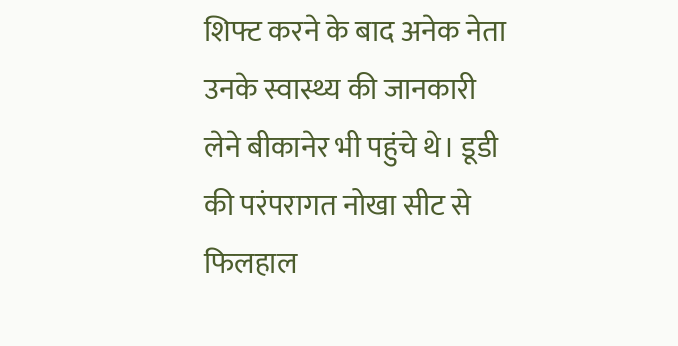शिफ्ट करने के बाद अनेक नेता उनके स्वास्थ्य की जानकारी लेने बीकानेर भी पहुंचे थे। डूडी की परंपरागत नोखा सीट से फिलहाल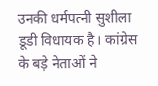उनकी धर्मपत्नी सुशीला डूडी विधायक है। कांग्रेस के बड़े नेताओं ने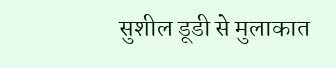सुशील डूडी से मुलाकात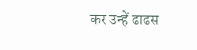कर उन्हें ढाढस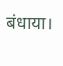बंधाया।